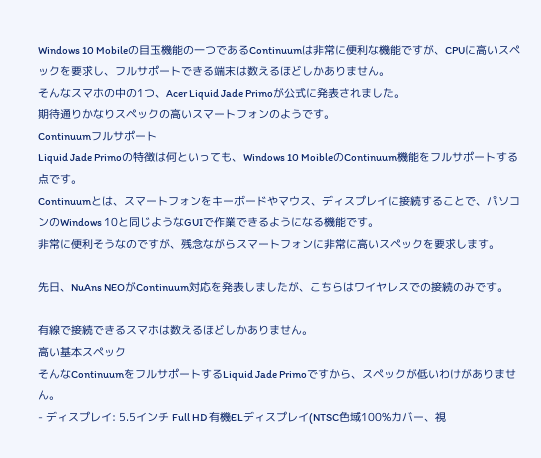Windows 10 Mobileの目玉機能の一つであるContinuumは非常に便利な機能ですが、CPUに高いスペックを要求し、フルサポートできる端末は数えるほどしかありません。
そんなスマホの中の1つ、Acer Liquid Jade Primoが公式に発表されました。
期待通りかなりスペックの高いスマートフォンのようです。
Continuumフルサポート
Liquid Jade Primoの特徴は何といっても、Windows 10 MoibleのContinuum機能をフルサポートする点です。
Continuumとは、スマートフォンをキーボードやマウス、ディスプレイに接続することで、パソコンのWindows 10と同じようなGUIで作業できるようになる機能です。
非常に便利そうなのですが、残念ながらスマートフォンに非常に高いスペックを要求します。

先日、NuAns NEOがContinuum対応を発表しましたが、こちらはワイヤレスでの接続のみです。

有線で接続できるスマホは数えるほどしかありません。
高い基本スペック
そんなContinuumをフルサポートするLiquid Jade Primoですから、スペックが低いわけがありません。
- ディスプレイ: 5.5インチ Full HD 有機ELディスプレイ(NTSC色域100%カバー、視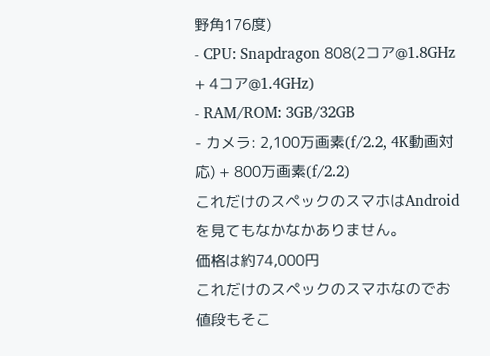野角176度)
- CPU: Snapdragon 808(2コア@1.8GHz + 4コア@1.4GHz)
- RAM/ROM: 3GB/32GB
- カメラ: 2,100万画素(f/2.2, 4K動画対応) + 800万画素(f/2.2)
これだけのスペックのスマホはAndroidを見てもなかなかありません。
価格は約74,000円
これだけのスペックのスマホなのでお値段もそこ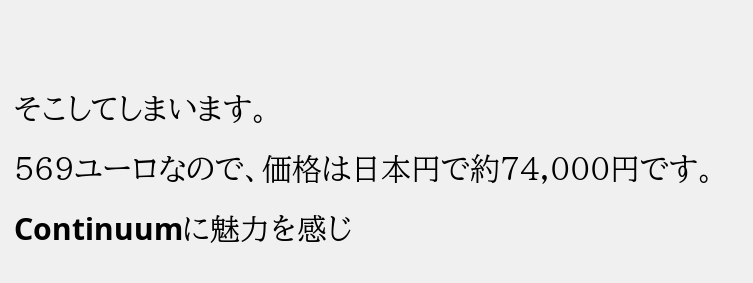そこしてしまいます。
569ユーロなので、価格は日本円で約74,000円です。
Continuumに魅力を感じ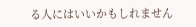る人にはいいかもしれません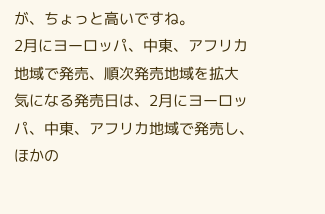が、ちょっと高いですね。
2月にヨーロッパ、中東、アフリカ地域で発売、順次発売地域を拡大
気になる発売日は、2月にヨーロッパ、中東、アフリカ地域で発売し、ほかの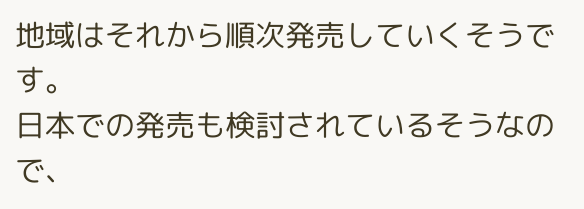地域はそれから順次発売していくそうです。
日本での発売も検討されているそうなので、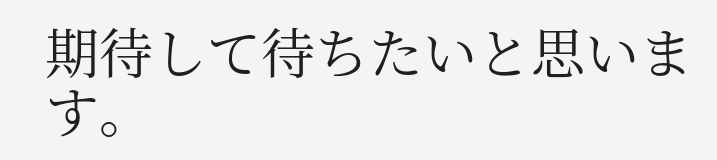期待して待ちたいと思います。